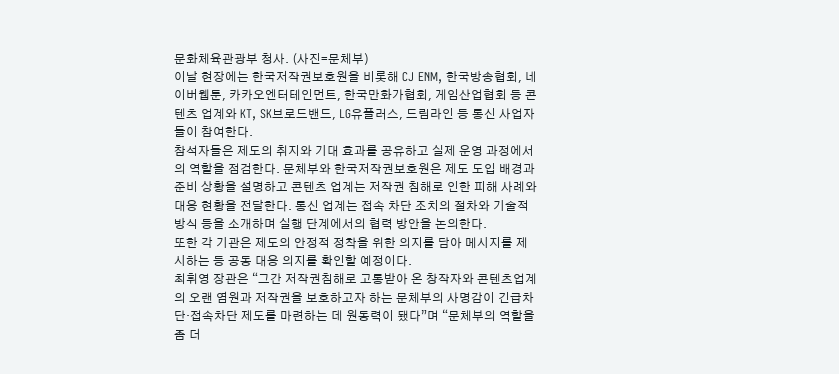문화체육관광부 청사. (사진=문체부)
이날 현장에는 한국저작권보호원을 비롯해 CJ ENM, 한국방송협회, 네이버웹툰, 카카오엔터테인먼트, 한국만화가협회, 게임산업협회 등 콘텐츠 업계와 KT, SK브로드밴드, LG유플러스, 드림라인 등 통신 사업자들이 참여한다.
참석자들은 제도의 취지와 기대 효과를 공유하고 실제 운영 과정에서의 역할을 점검한다. 문체부와 한국저작권보호원은 제도 도입 배경과 준비 상황을 설명하고 콘텐츠 업계는 저작권 침해로 인한 피해 사례와 대응 현황을 전달한다. 통신 업계는 접속 차단 조치의 절차와 기술적 방식 등을 소개하며 실행 단계에서의 협력 방안을 논의한다.
또한 각 기관은 제도의 안정적 정착을 위한 의지를 담아 메시지를 제시하는 등 공동 대응 의지를 확인할 예정이다.
최휘영 장관은 “그간 저작권침해로 고통받아 온 창작자와 콘텐츠업계의 오랜 염원과 저작권을 보호하고자 하는 문체부의 사명감이 긴급차단·접속차단 제도를 마련하는 데 원동력이 됐다”며 “문체부의 역할을 좀 더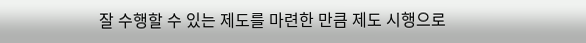잘 수행할 수 있는 제도를 마련한 만큼 제도 시행으로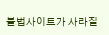불법사이트가 사라질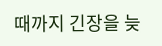때까지 긴장을 늦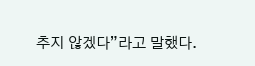추지 않겠다”라고 말했다.